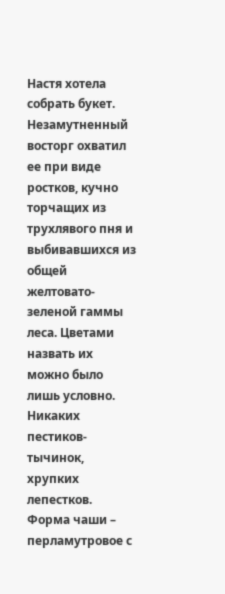Настя хотела собрать букет.
Незамутненный восторг охватил ее при виде ростков, кучно торчащих из трухлявого пня и выбивавшихся из общей желтовато-зеленой гаммы леса. Цветами назвать их можно было лишь условно. Никаких пестиков-тычинок, хрупких лепестков. Форма чаши – перламутровое с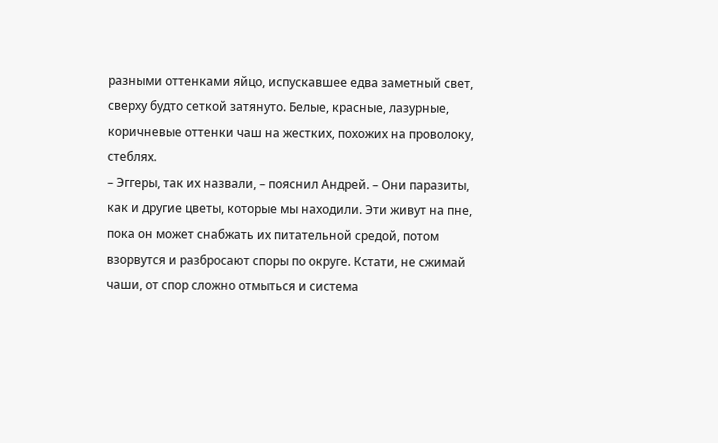разными оттенками яйцо, испускавшее едва заметный свет, сверху будто сеткой затянуто. Белые, красные, лазурные, коричневые оттенки чаш на жестких, похожих на проволоку, стеблях.
– Эггеры, так их назвали, – пояснил Андрей. – Они паразиты, как и другие цветы, которые мы находили. Эти живут на пне, пока он может снабжать их питательной средой, потом взорвутся и разбросают споры по округе. Кстати, не сжимай чаши, от спор сложно отмыться и система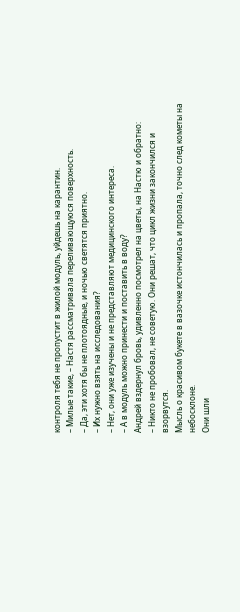контроля тебя не пропустит в жилой модуль, уйдешь на карантин.
– Милые такие, – Настя рассматривала переливающуюся поверхность.
– Да, эти хотя бы не плотоядные, и ночью светятся приятно.
– Их нужно взять на исследования?
– Нет, они уже изучены и не представляют медицинского интереса.
– А в модуль можно принести и поставить в воду?
Андрей вздернул бровь, удивленно посмотрел на цветы, на Настю и обратно:
– Никто не пробовал, не советую. Они решат, что цикл жизни закончился и взорвутся.
Мысль о красивом букете в вазочке истончилась и пропала, точно след кометы на небосклоне.
Они шли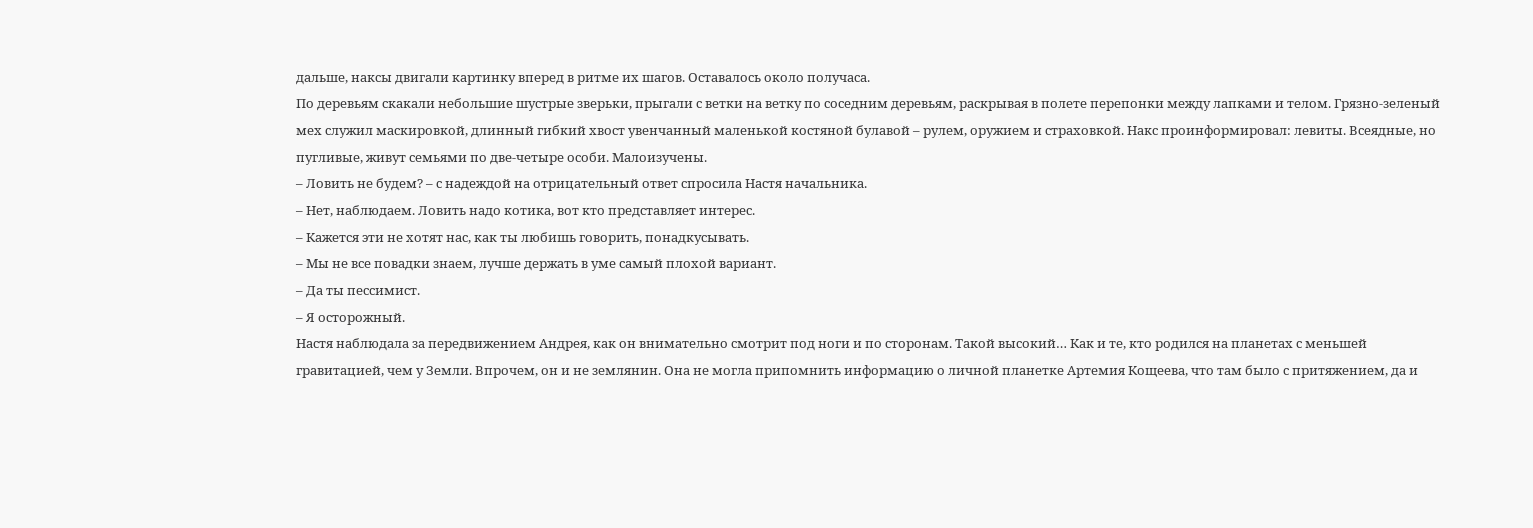дальше, наксы двигали картинку вперед в ритме их шагов. Оставалось около получаса.
По деревьям скакали небольшие шустрые зверьки, прыгали с ветки на ветку по соседним деревьям, раскрывая в полете перепонки между лапками и телом. Грязно-зеленый мех служил маскировкой, длинный гибкий хвост увенчанный маленькой костяной булавой – рулем, оружием и страховкой. Накс проинформировал: левиты. Всеядные, но пугливые, живут семьями по две-четыре особи. Малоизучены.
– Ловить не будем? – с надеждой на отрицательный ответ спросила Настя начальника.
– Нет, наблюдаем. Ловить надо котика, вот кто представляет интерес.
– Кажется эти не хотят нас, как ты любишь говорить, понадкусывать.
– Мы не все повадки знаем, лучше держать в уме самый плохой вариант.
– Да ты пессимист.
– Я осторожный.
Настя наблюдала за передвижением Андрея, как он внимательно смотрит под ноги и по сторонам. Такой высокий… Как и те, кто родился на планетах с меньшей гравитацией, чем у Земли. Впрочем, он и не землянин. Она не могла припомнить информацию о личной планетке Артемия Кощеева, что там было с притяжением, да и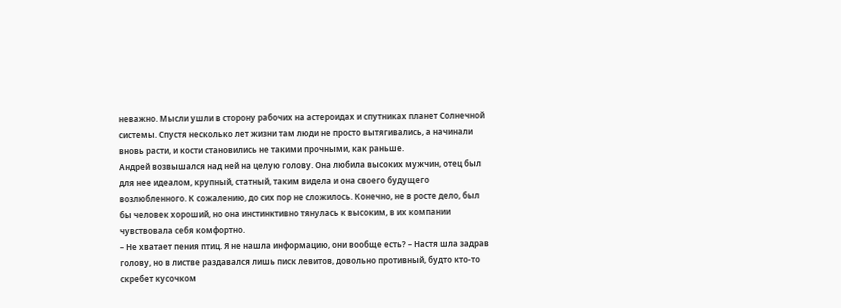неважно. Мысли ушли в сторону рабочих на астероидах и спутниках планет Солнечной системы. Спустя несколько лет жизни там люди не просто вытягивались, а начинали вновь расти, и кости становились не такими прочными, как раньше.
Андрей возвышался над ней на целую голову. Она любила высоких мужчин, отец был для нее идеалом, крупный, статный, таким видела и она своего будущего возлюбленного. К сожалению, до сих пор не сложилось. Конечно, не в росте дело, был бы человек хороший, но она инстинктивно тянулась к высоким, в их компании чувствовала себя комфортно.
– Не хватает пения птиц. Я не нашла информацию, они вообще есть? – Настя шла задрав голову, но в листве раздавался лишь писк левитов, довольно противный, будто кто-то скребет кусочком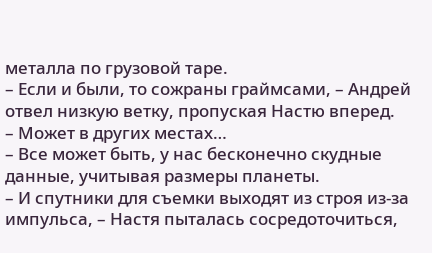металла по грузовой таре.
– Если и были, то сожраны граймсами, – Андрей отвел низкую ветку, пропуская Настю вперед.
– Может в других местах…
– Все может быть, у нас бесконечно скудные данные, учитывая размеры планеты.
– И спутники для съемки выходят из строя из-за импульса, – Настя пыталась сосредоточиться,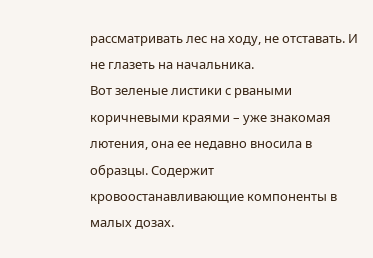рассматривать лес на ходу, не отставать. И не глазеть на начальника.
Вот зеленые листики с рваными коричневыми краями – уже знакомая лютения, она ее недавно вносила в образцы. Содержит кровоостанавливающие компоненты в малых дозах.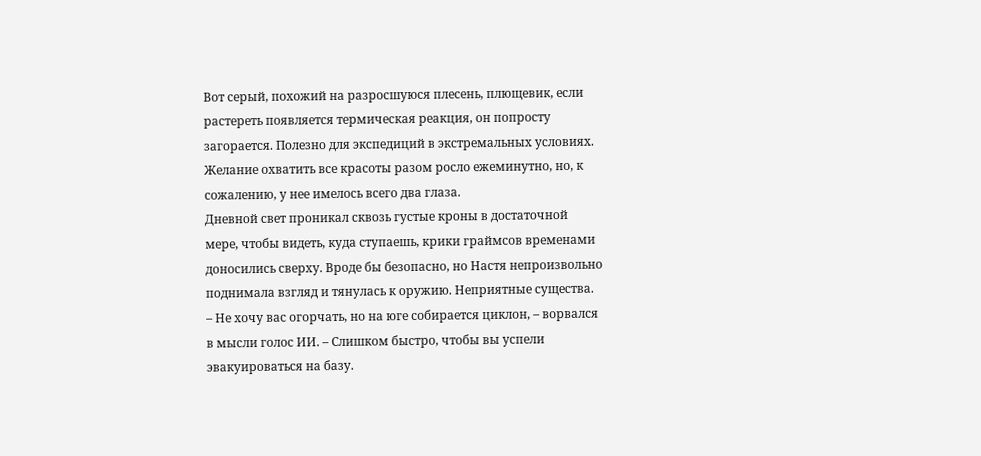Вот серый, похожий на разросшуюся плесень, плющевик, если растереть появляется термическая реакция, он попросту загорается. Полезно для экспедиций в экстремальных условиях.
Желание охватить все красоты разом росло ежеминутно, но, к сожалению, у нее имелось всего два глаза.
Дневной свет проникал сквозь густые кроны в достаточной мере, чтобы видеть, куда ступаешь, крики граймсов временами доносились сверху. Вроде бы безопасно, но Настя непроизвольно поднимала взгляд и тянулась к оружию. Неприятные существа.
– Не хочу вас огорчать, но на юге собирается циклон, – ворвался в мысли голос ИИ. – Слишком быстро, чтобы вы успели эвакуироваться на базу.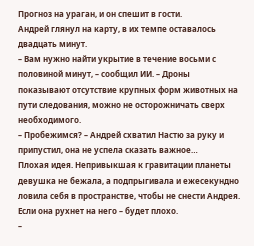Прогноз на ураган, и он спешит в гости.
Андрей глянул на карту, в их темпе оставалось двадцать минут.
– Вам нужно найти укрытие в течение восьми с половиной минут, – сообщил ИИ. – Дроны показывают отсутствие крупных форм животных на пути следования, можно не осторожничать сверх необходимого.
– Пробежимся? – Андрей схватил Настю за руку и припустил, она не успела сказать важное…
Плохая идея. Непривыкшая к гравитации планеты девушка не бежала, а подпрыгивала и ежесекундно ловила себя в пространстве, чтобы не снести Андрея. Если она рухнет на него – будет плохо.
–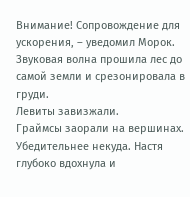Внимание! Сопровождение для ускорения, – уведомил Морок.
Звуковая волна прошила лес до самой земли и срезонировала в груди.
Левиты завизжали.
Граймсы заорали на вершинах.
Убедительнее некуда. Настя глубоко вдохнула и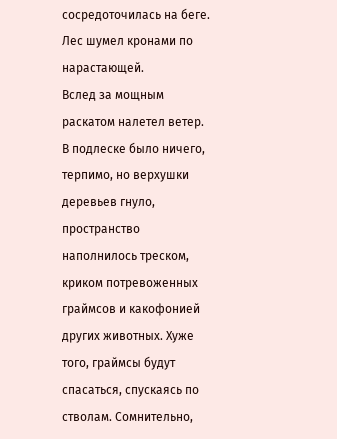сосредоточилась на беге.
Лес шумел кронами по нарастающей.
Вслед за мощным раскатом налетел ветер. В подлеске было ничего, терпимо, но верхушки деревьев гнуло, пространство наполнилось треском, криком потревоженных граймсов и какофонией других животных. Хуже того, граймсы будут спасаться, спускаясь по стволам. Сомнительно,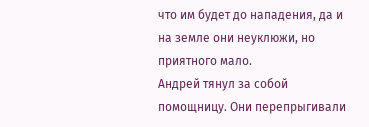что им будет до нападения, да и на земле они неуклюжи, но приятного мало.
Андрей тянул за собой помощницу. Они перепрыгивали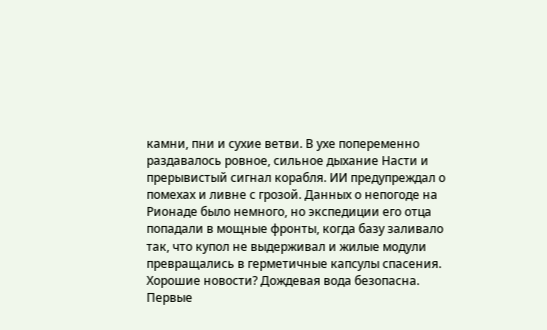камни, пни и сухие ветви. В ухе попеременно раздавалось ровное, сильное дыхание Насти и прерывистый сигнал корабля. ИИ предупреждал о помехах и ливне с грозой. Данных о непогоде на Рионаде было немного, но экспедиции его отца попадали в мощные фронты, когда базу заливало так, что купол не выдерживал и жилые модули превращались в герметичные капсулы спасения.
Хорошие новости? Дождевая вода безопасна.
Первые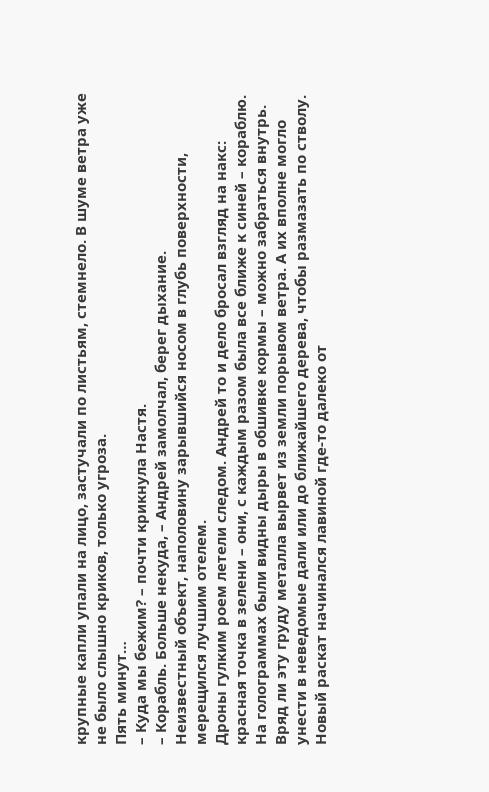крупные капли упали на лицо, застучали по листьям, стемнело. В шуме ветра уже не было слышно криков, только угроза.
Пять минут…
– Куда мы бежим? – почти крикнула Настя.
– Корабль. Больше некуда, – Андрей замолчал, берег дыхание.
Неизвестный объект, наполовину зарывшийся носом в глубь поверхности, мерещился лучшим отелем.
Дроны гулким роем летели следом. Андрей то и дело бросал взгляд на накс: красная точка в зелени – они, с каждым разом была все ближе к синей – кораблю. На голограммах были видны дыры в обшивке кормы – можно забраться внутрь. Вряд ли эту груду металла вырвет из земли порывом ветра. А их вполне могло унести в неведомые дали или до ближайшего дерева, чтобы размазать по стволу.
Новый раскат начинался лавиной где-то далеко от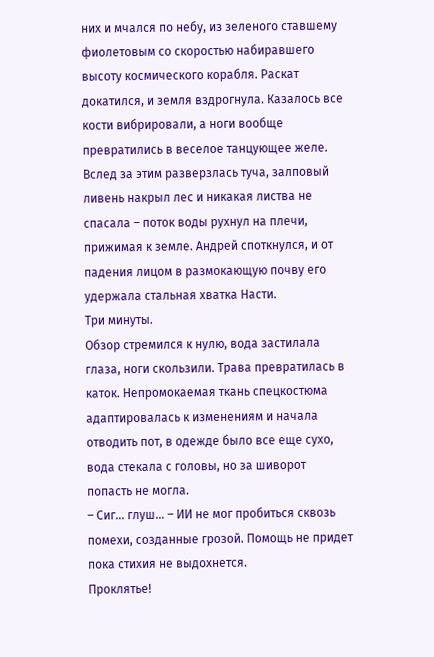них и мчался по небу, из зеленого ставшему фиолетовым со скоростью набиравшего высоту космического корабля. Раскат докатился, и земля вздрогнула. Казалось все кости вибрировали, а ноги вообще превратились в веселое танцующее желе. Вслед за этим разверзлась туча, залповый ливень накрыл лес и никакая листва не спасала – поток воды рухнул на плечи, прижимая к земле. Андрей споткнулся, и от падения лицом в размокающую почву его удержала стальная хватка Насти.
Три минуты.
Обзор стремился к нулю, вода застилала глаза, ноги скользили. Трава превратилась в каток. Непромокаемая ткань спецкостюма адаптировалась к изменениям и начала отводить пот, в одежде было все еще сухо, вода стекала с головы, но за шиворот попасть не могла.
– Сиг… глуш… – ИИ не мог пробиться сквозь помехи, созданные грозой. Помощь не придет пока стихия не выдохнется.
Проклятье!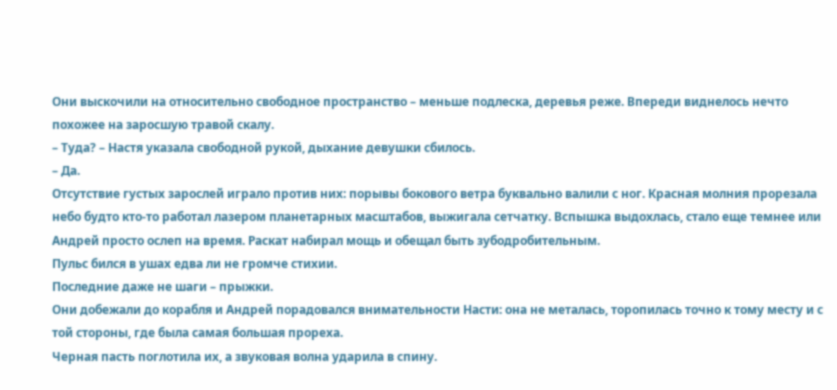Они выскочили на относительно свободное пространство – меньше подлеска, деревья реже. Впереди виднелось нечто похожее на заросшую травой скалу.
– Туда? – Настя указала свободной рукой, дыхание девушки сбилось.
– Да.
Отсутствие густых зарослей играло против них: порывы бокового ветра буквально валили с ног. Красная молния прорезала небо будто кто-то работал лазером планетарных масштабов, выжигала сетчатку. Вспышка выдохлась, стало еще темнее или Андрей просто ослеп на время. Раскат набирал мощь и обещал быть зубодробительным.
Пульс бился в ушах едва ли не громче стихии.
Последние даже не шаги – прыжки.
Они добежали до корабля и Андрей порадовался внимательности Насти: она не металась, торопилась точно к тому месту и с той стороны, где была самая большая прореха.
Черная пасть поглотила их, а звуковая волна ударила в спину.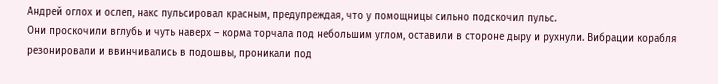Андрей оглох и ослеп, накс пульсировал красным, предупреждая, что у помощницы сильно подскочил пульс.
Они проскочили вглубь и чуть наверх – корма торчала под небольшим углом, оставили в стороне дыру и рухнули. Вибрации корабля резонировали и ввинчивались в подошвы, проникали под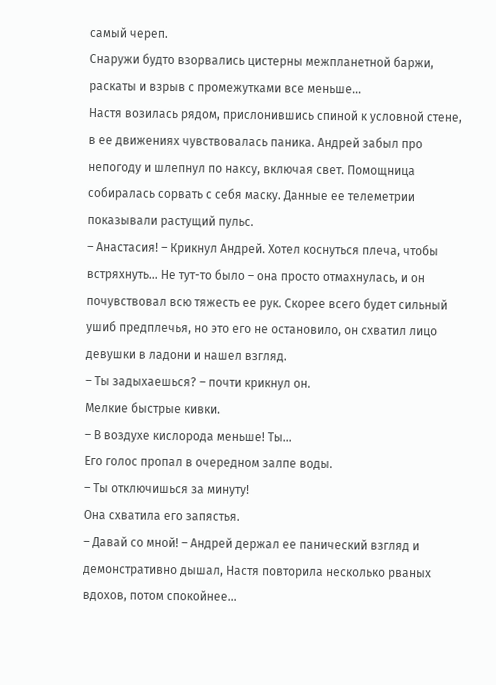самый череп.
Снаружи будто взорвались цистерны межпланетной баржи, раскаты и взрыв с промежутками все меньше…
Настя возилась рядом, прислонившись спиной к условной стене, в ее движениях чувствовалась паника. Андрей забыл про непогоду и шлепнул по наксу, включая свет. Помощница собиралась сорвать с себя маску. Данные ее телеметрии показывали растущий пульс.
– Анастасия! – Крикнул Андрей. Хотел коснуться плеча, чтобы встряхнуть… Не тут-то было – она просто отмахнулась, и он почувствовал всю тяжесть ее рук. Скорее всего будет сильный ушиб предплечья, но это его не остановило, он схватил лицо девушки в ладони и нашел взгляд.
– Ты задыхаешься? – почти крикнул он.
Мелкие быстрые кивки.
– В воздухе кислорода меньше! Ты…
Его голос пропал в очередном залпе воды.
– Ты отключишься за минуту!
Она схватила его запястья.
– Давай со мной! – Андрей держал ее панический взгляд и демонстративно дышал, Настя повторила несколько рваных вдохов, потом спокойнее…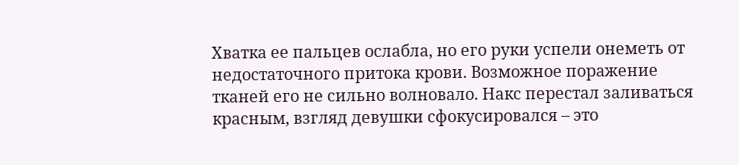Хватка ее пальцев ослабла, но его руки успели онеметь от недостаточного притока крови. Возможное поражение тканей его не сильно волновало. Накс перестал заливаться красным, взгляд девушки сфокусировался – это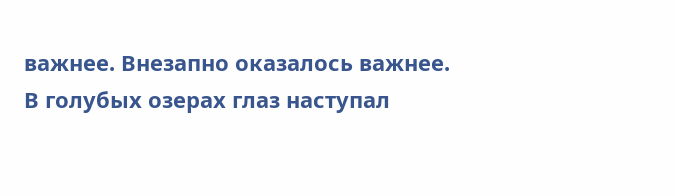важнее. Внезапно оказалось важнее.
В голубых озерах глаз наступал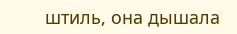штиль, она дышала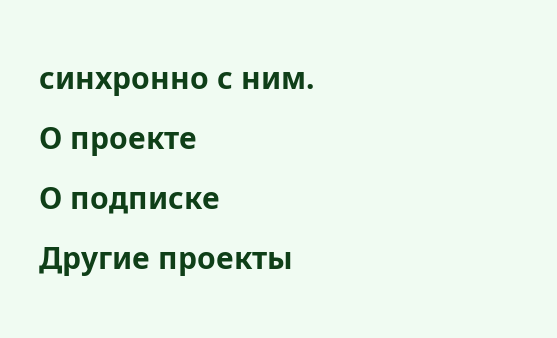синхронно с ним.
О проекте
О подписке
Другие проекты